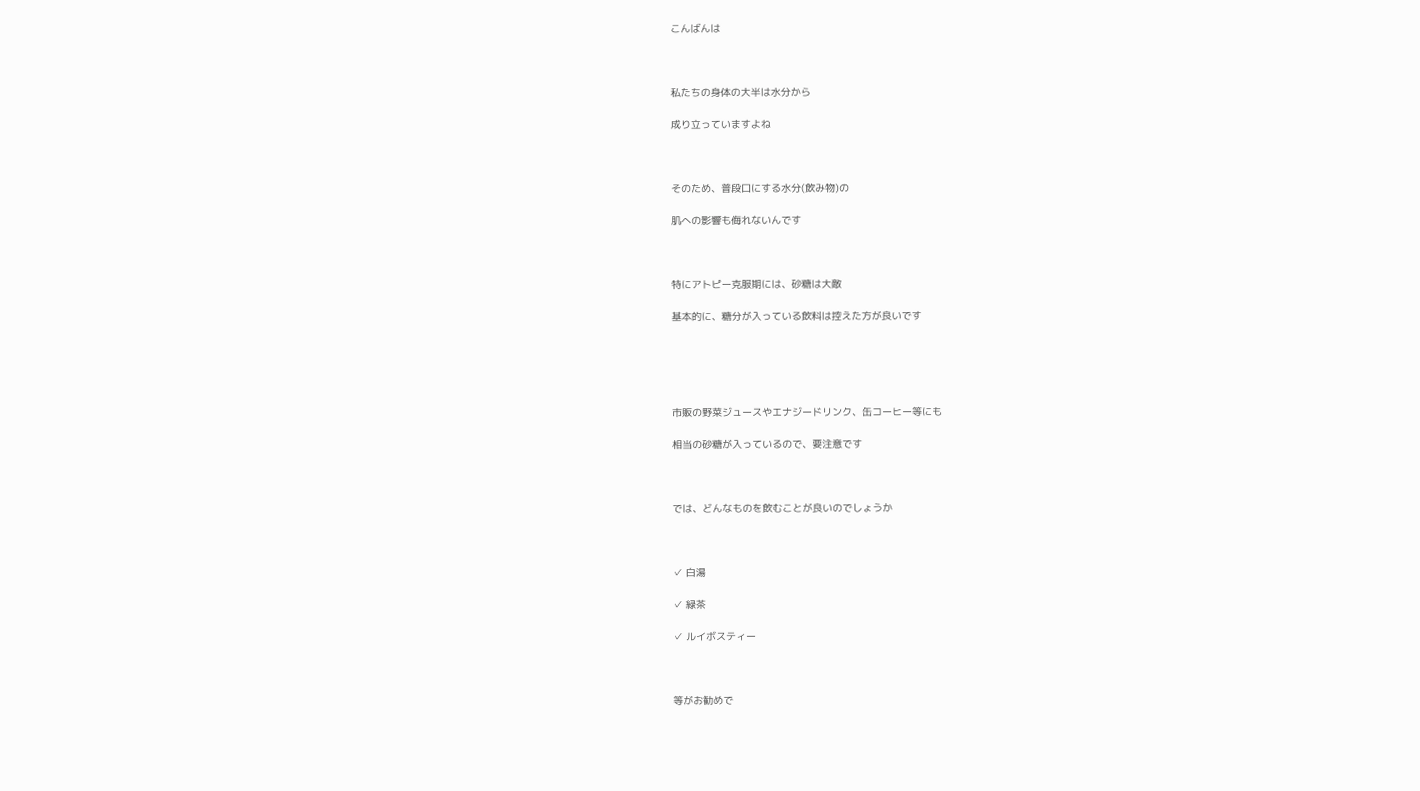こんばんは



私たちの身体の大半は水分から

成り立っていますよね



そのため、普段口にする水分(飲み物)の

肌への影響も侮れないんです



特にアトピー克服期には、砂糖は大敵

基本的に、糖分が入っている飲料は控えた方が良いです





市販の野菜ジュースやエナジードリンク、缶コーヒー等にも

相当の砂糖が入っているので、要注意です



では、どんなものを飲むことが良いのでしょうか



✓ 白湯

✓ 緑茶

✓ ルイボスティー



等がお勧めで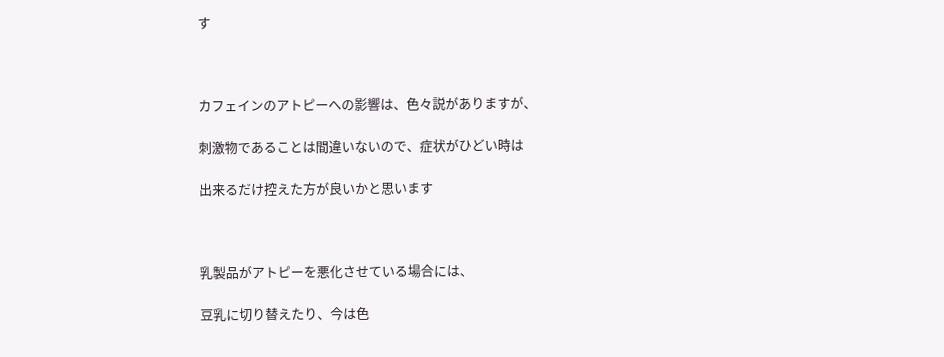す



カフェインのアトピーへの影響は、色々説がありますが、

刺激物であることは間違いないので、症状がひどい時は

出来るだけ控えた方が良いかと思います



乳製品がアトピーを悪化させている場合には、

豆乳に切り替えたり、今は色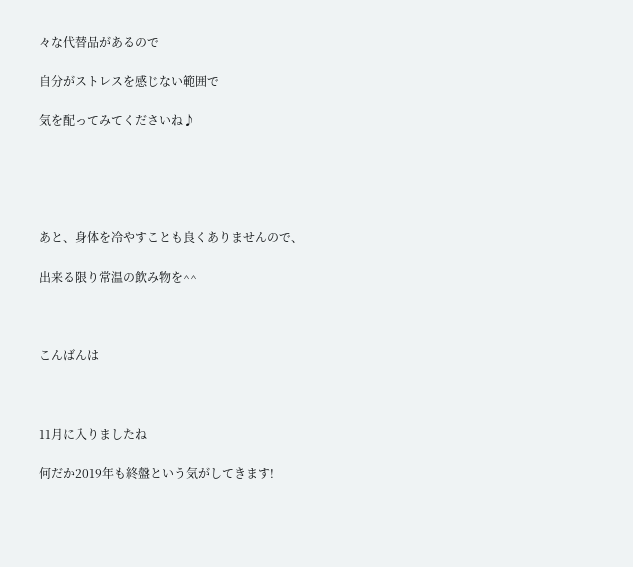々な代替品があるので

自分がストレスを感じない範囲で

気を配ってみてくださいね♪





あと、身体を冷やすことも良くありませんので、

出来る限り常温の飲み物を^^



こんばんは



11月に入りましたね

何だか2019年も終盤という気がしてきます!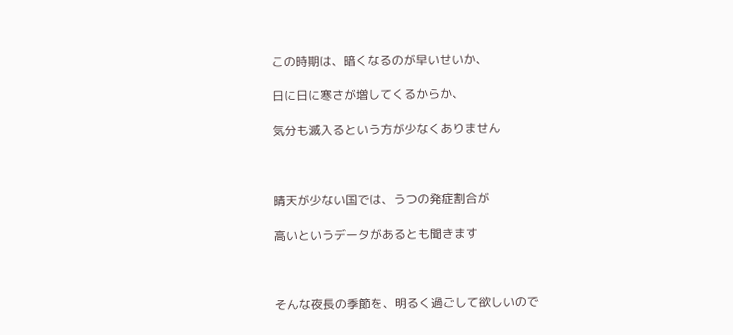この時期は、暗くなるのが早いせいか、

日に日に寒さが増してくるからか、

気分も滅入るという方が少なくありません



晴天が少ない国では、うつの発症割合が

高いというデータがあるとも聞きます



そんな夜長の季節を、明るく過ごして欲しいので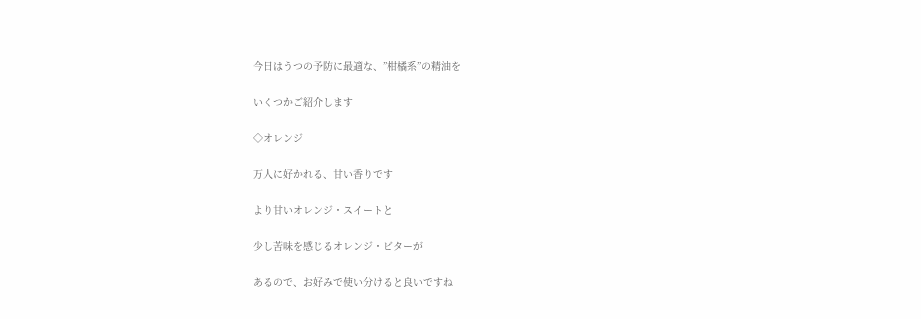今日はうつの予防に最適な、”柑橘系”の精油を

いくつかご紹介します

◇オレンジ

万人に好かれる、甘い香りです

より甘いオレンジ・スイートと

少し苦味を感じるオレンジ・ビターが

あるので、お好みで使い分けると良いですね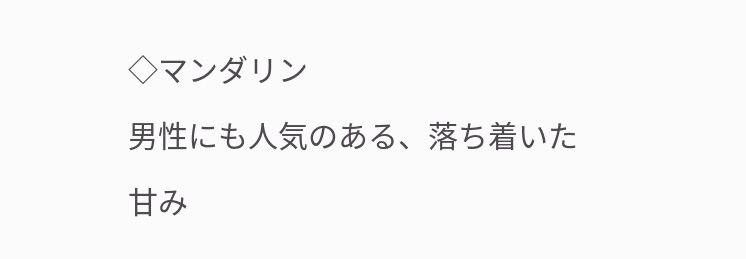◇マンダリン

男性にも人気のある、落ち着いた

甘み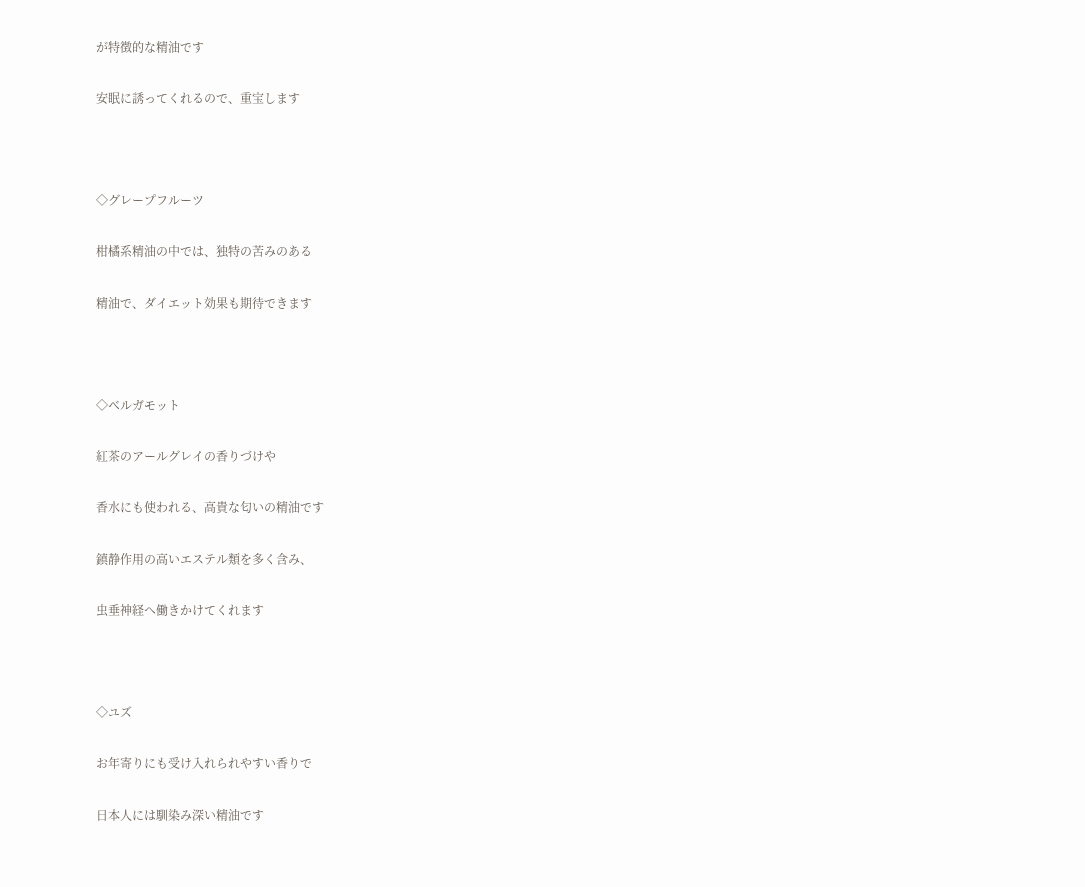が特徴的な精油です

安眠に誘ってくれるので、重宝します



◇グレープフルーツ

柑橘系精油の中では、独特の苦みのある

精油で、ダイエット効果も期待できます



◇ベルガモット

紅茶のアールグレイの香りづけや

香水にも使われる、高貴な匂いの精油です

鎮静作用の高いエステル類を多く含み、

虫垂神経へ働きかけてくれます



◇ユズ

お年寄りにも受け入れられやすい香りで

日本人には馴染み深い精油です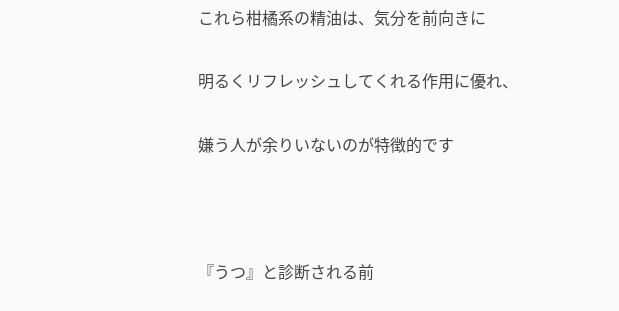これら柑橘系の精油は、気分を前向きに

明るくリフレッシュしてくれる作用に優れ、

嫌う人が余りいないのが特徴的です



『うつ』と診断される前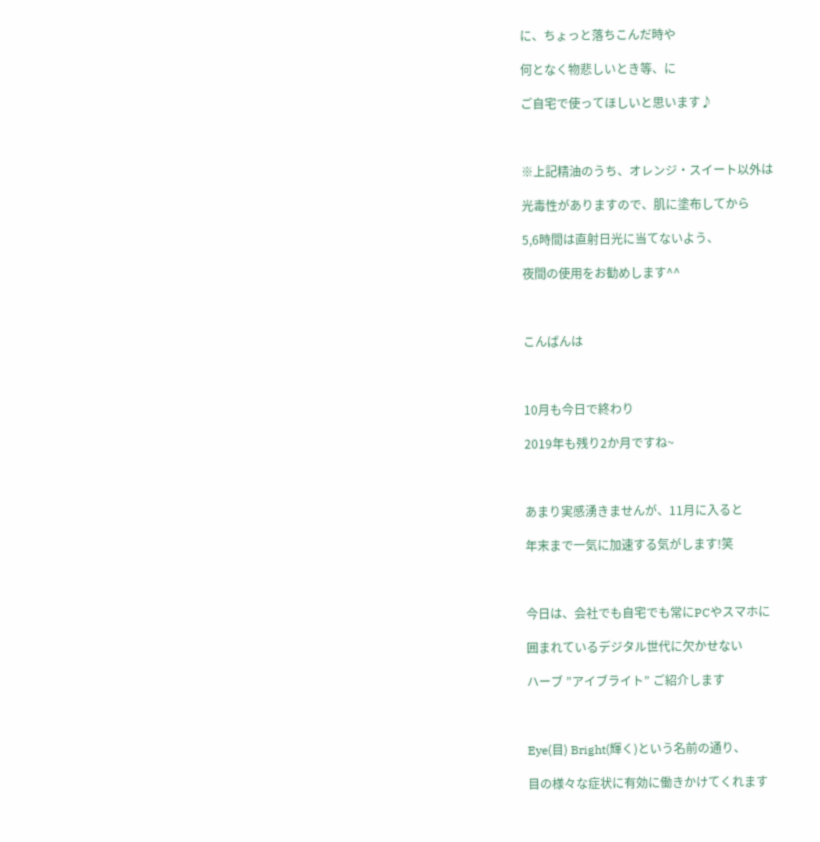に、ちょっと落ちこんだ時や

何となく物悲しいとき等、に

ご自宅で使ってほしいと思います♪



※上記精油のうち、オレンジ・スイート以外は

光毒性がありますので、肌に塗布してから

5,6時間は直射日光に当てないよう、

夜間の使用をお勧めします^^



こんばんは



10月も今日で終わり

2019年も残り2か月ですね~



あまり実感湧きませんが、11月に入ると

年末まで一気に加速する気がします!笑



今日は、会社でも自宅でも常にPCやスマホに

囲まれているデジタル世代に欠かせない

ハーブ ”アイブライト” ご紹介します



Eye(目) Bright(輝く)という名前の通り、

目の様々な症状に有効に働きかけてくれます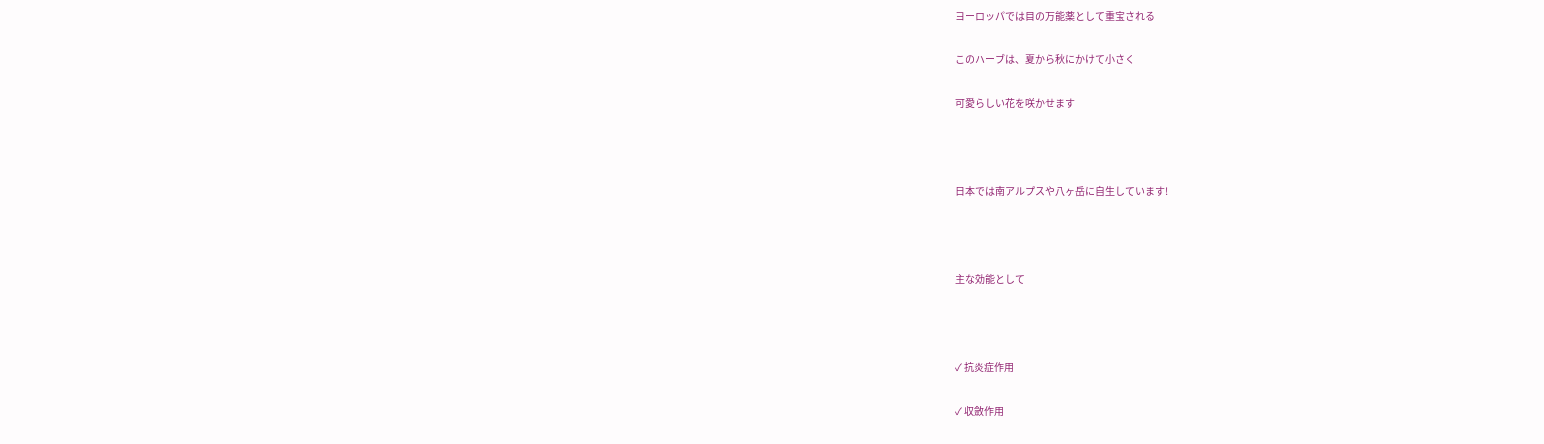ヨーロッパでは目の万能薬として重宝される

このハーブは、夏から秋にかけて小さく

可愛らしい花を咲かせます



日本では南アルプスや八ヶ岳に自生しています!



主な効能として



✓ 抗炎症作用

✓ 収斂作用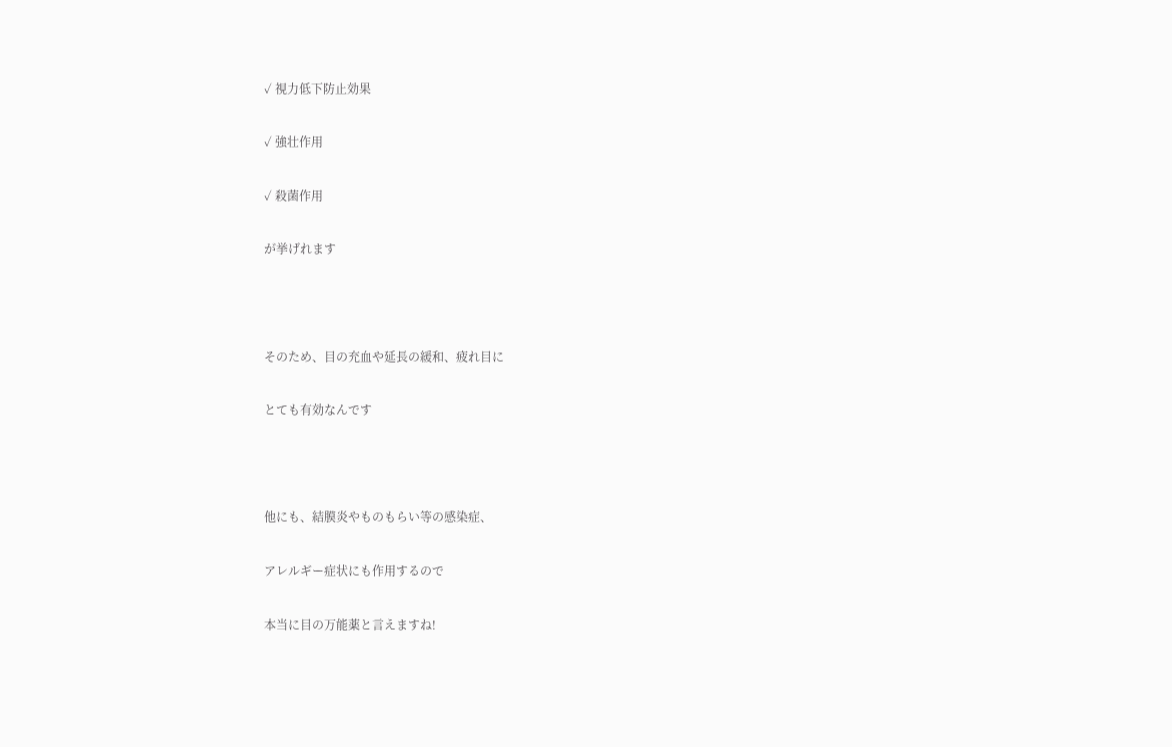✓ 視力低下防止効果

✓ 強壮作用

✓ 殺菌作用

が挙げれます



そのため、目の充血や延長の緩和、疲れ目に

とても有効なんです



他にも、結膜炎やものもらい等の感染症、

アレルギー症状にも作用するので

本当に目の万能薬と言えますね!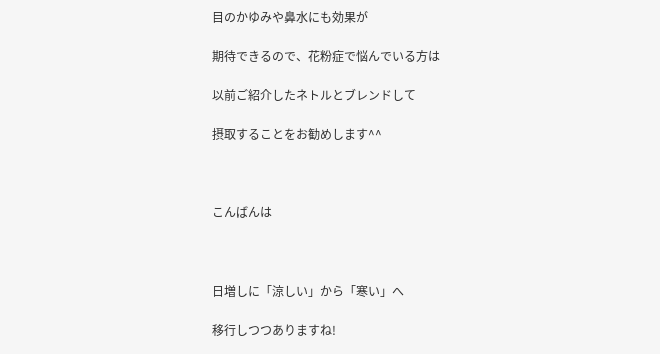目のかゆみや鼻水にも効果が

期待できるので、花粉症で悩んでいる方は

以前ご紹介したネトルとブレンドして

摂取することをお勧めします^^



こんばんは



日増しに「涼しい」から「寒い」へ

移行しつつありますね!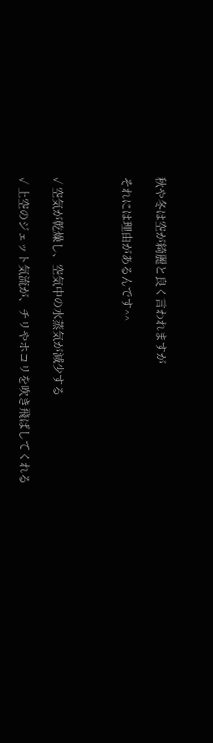秋や冬は空が綺麗と良く言われますが

それには理由があるんです^^



✓ 空気が乾燥し、空気中の水蒸気が減少する

✓ 上空のジェット気流が、チリやホコリを吹き飛ばしてくれる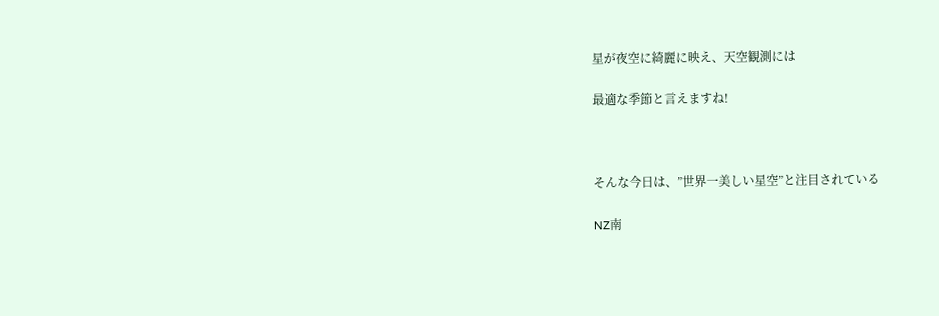星が夜空に綺麗に映え、天空観測には

最適な季節と言えますね!



そんな今日は、”世界一美しい星空”と注目されている

NZ南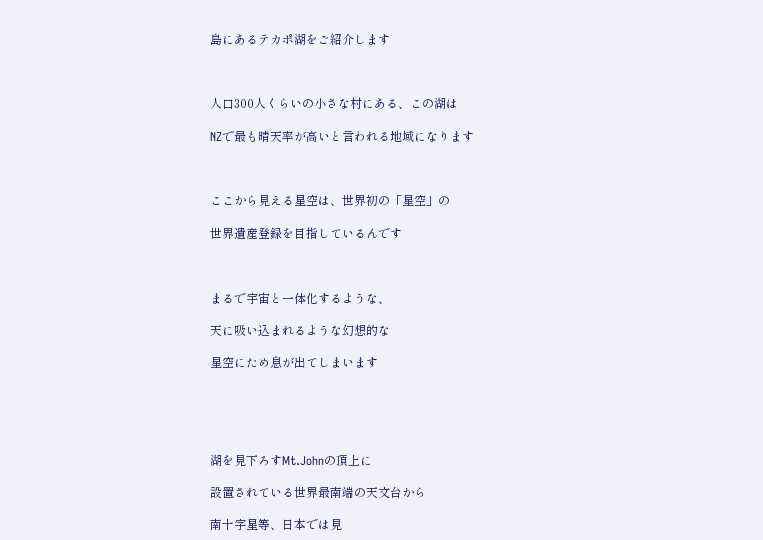島にあるテカポ湖をご紹介します



人口300人くらいの小さな村にある、この湖は

NZで最も晴天率が高いと言われる地域になります



ここから見える星空は、世界初の「星空」の

世界遺産登録を目指しているんです



まるで宇宙と一体化するような、

天に吸い込まれるような幻想的な

星空にため息が出てしまいます





湖を見下ろすMt.Johnの頂上に

設置されている世界最南端の天文台から

南十字星等、日本では見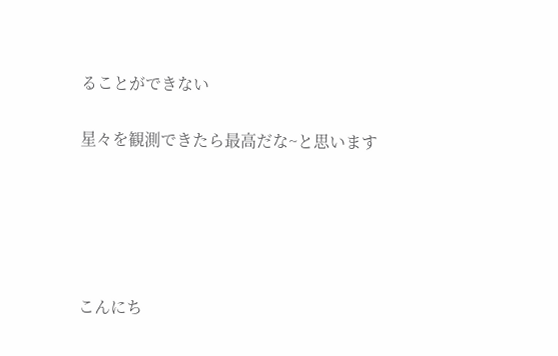ることができない

星々を観測できたら最高だな~と思います





こんにち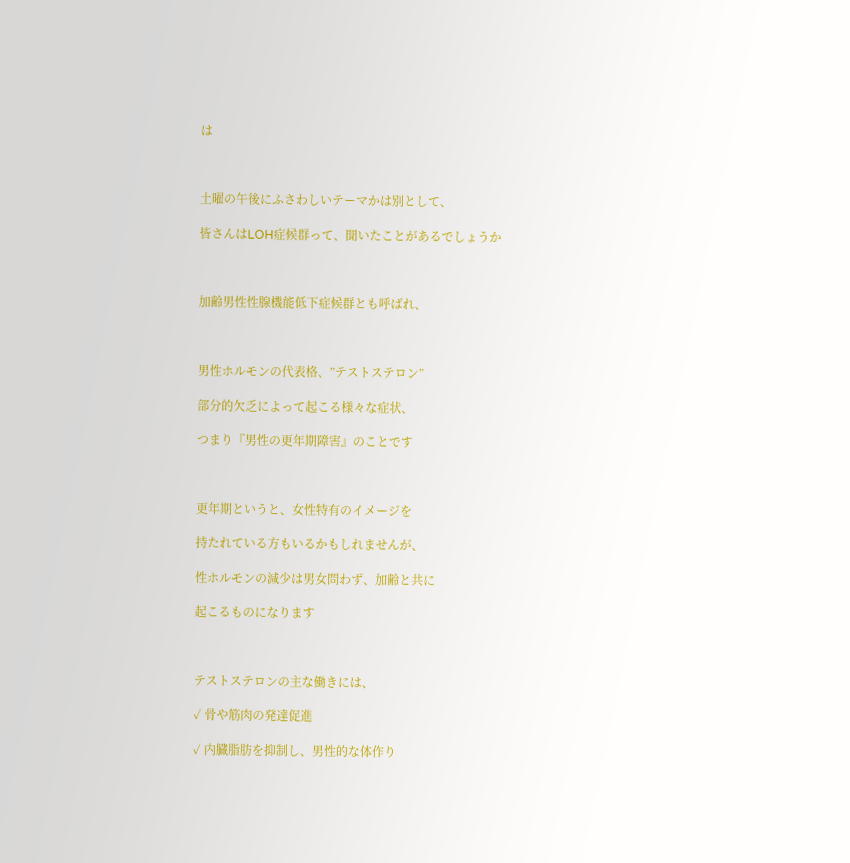は



土曜の午後にふさわしいテーマかは別として、

皆さんはLOH症候群って、聞いたことがあるでしょうか



加齢男性性腺機能低下症候群とも呼ばれ、



男性ホルモンの代表格、”テストステロン”

部分的欠乏によって起こる様々な症状、

つまり『男性の更年期障害』のことです



更年期というと、女性特有のイメージを

持たれている方もいるかもしれませんが、

性ホルモンの減少は男女問わず、加齢と共に

起こるものになります



テストステロンの主な働きには、

✓ 骨や筋肉の発達促進

✓ 内臓脂肪を抑制し、男性的な体作り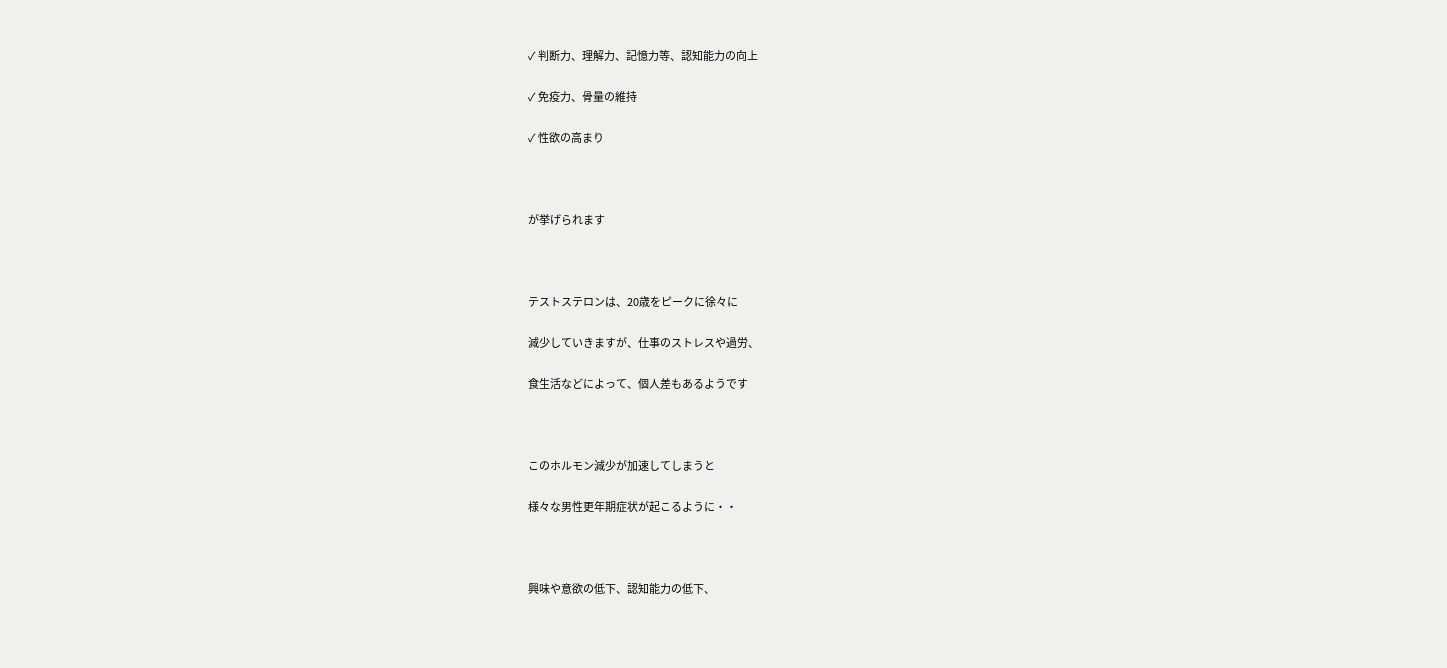✓ 判断力、理解力、記憶力等、認知能力の向上

✓ 免疫力、骨量の維持

✓ 性欲の高まり



が挙げられます



テストステロンは、20歳をピークに徐々に

減少していきますが、仕事のストレスや過労、

食生活などによって、個人差もあるようです



このホルモン減少が加速してしまうと

様々な男性更年期症状が起こるように・・



興味や意欲の低下、認知能力の低下、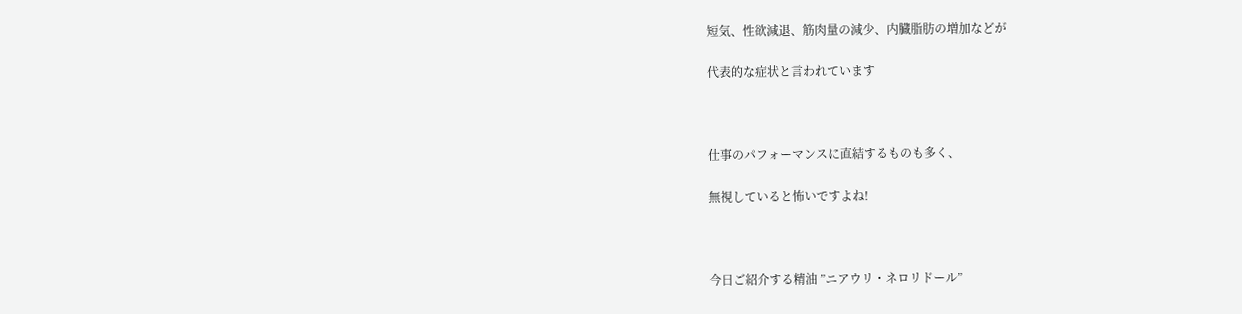短気、性欲減退、筋肉量の減少、内臓脂肪の増加などが

代表的な症状と言われています



仕事のパフォーマンスに直結するものも多く、

無視していると怖いですよね!



今日ご紹介する精油 ”ニアウリ・ネロリドール”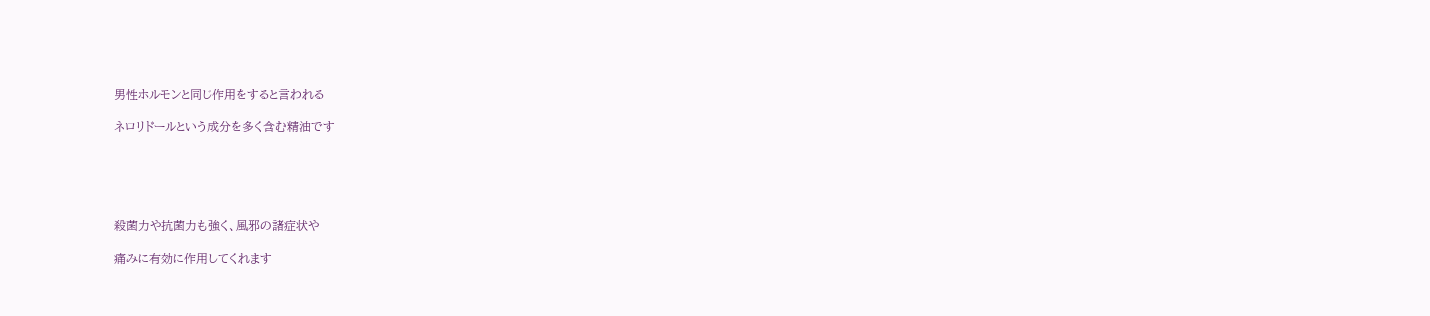男性ホルモンと同じ作用をすると言われる

ネロリドールという成分を多く含む精油です





殺菌力や抗菌力も強く、風邪の諸症状や

痛みに有効に作用してくれます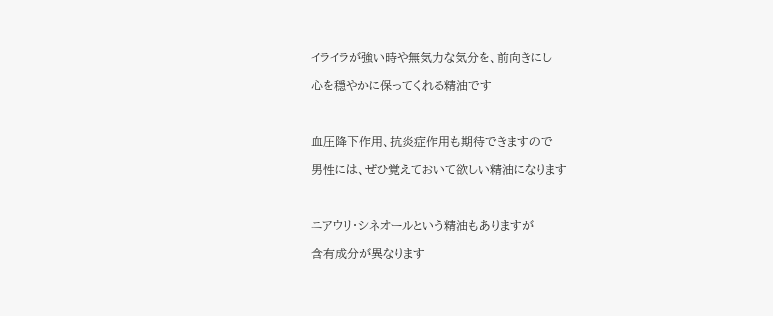イライラが強い時や無気力な気分を、前向きにし

心を穏やかに保ってくれる精油です



血圧降下作用、抗炎症作用も期待できますので

男性には、ぜひ覚えておいて欲しい精油になります



ニアウリ・シネオールという精油もありますが

含有成分が異なります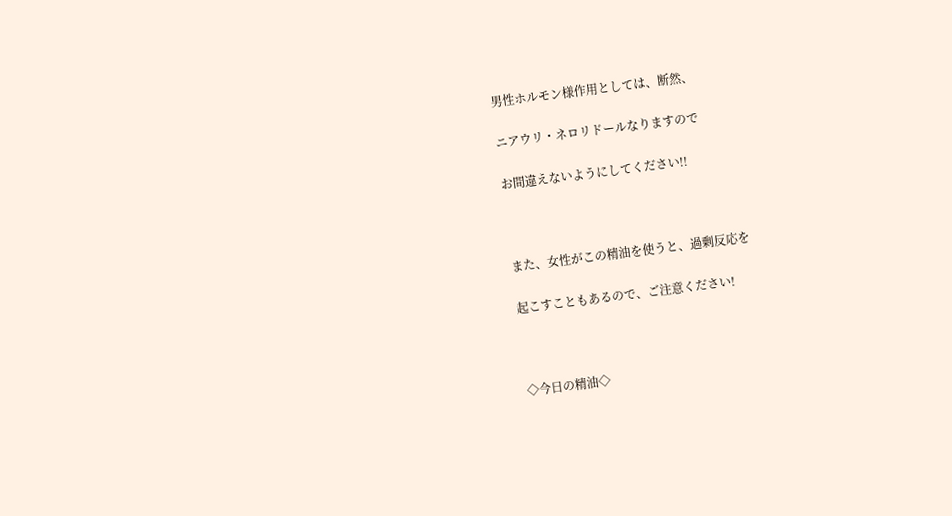男性ホルモン様作用としては、断然、

ニアウリ・ネロリドールなりますので

お間違えないようにしてください!!



また、女性がこの精油を使うと、過剰反応を

起こすこともあるので、ご注意ください!



◇今日の精油◇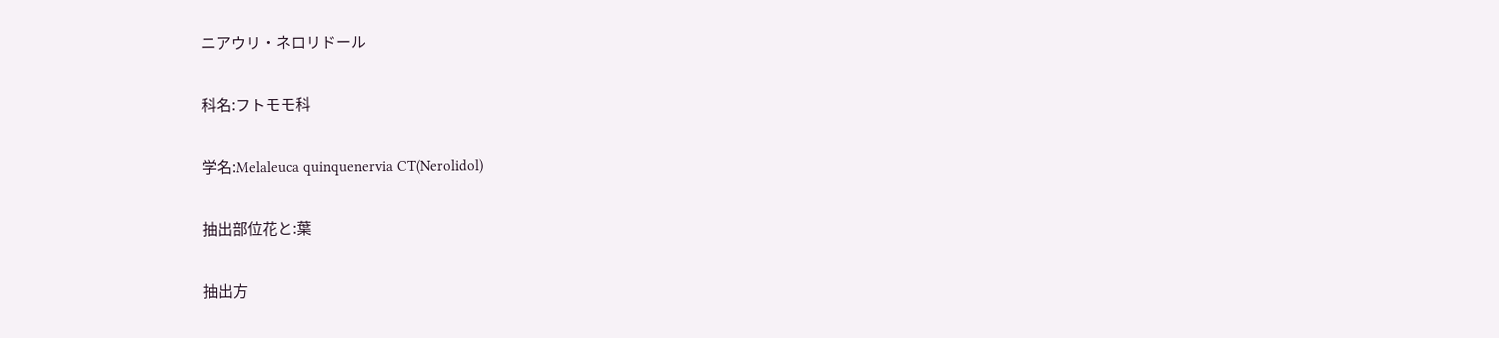ニアウリ・ネロリドール

科名:フトモモ科

学名:Melaleuca quinquenervia CT(Nerolidol)

抽出部位花と:葉

抽出方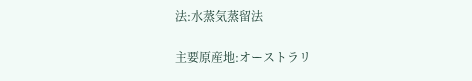法:水蒸気蒸留法

主要原産地:オーストラリ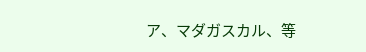ア、マダガスカル、等